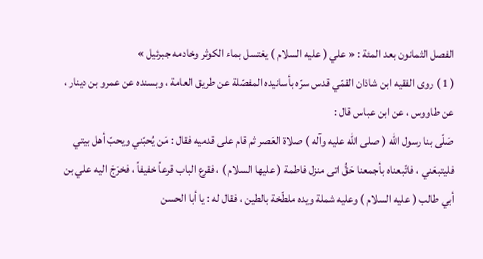الفصل الثمانون بعد المئة : « علي ( عليه السلام ) يغتسل بماء الكوثر وخادمه جبرئيل »
( 1 ) روى الفقيه ابن شاذان القمّي قدس سرّه بأسانيده المفصّلة عن طريق العامة ، وبسنده عن عمرو بن دينار ، عن طاووس ، عن ابن عباس قال :
صَلّى بنا رسول الله ( صلى الله عليه وآله ) صلاة العَصر ثم قام على قدميه فقال : مَن يُحبّني ويحبّ أهل بيتي فليتبعَني ، فاتّبعناه بأجمعنا حَقُّ اتى منزل فاطمة ( عليها السلام ) ، فقرع الباب قرعاً خفيفاً ، فخرَجَ اليه علي بن أبي طالب ( عليه السلام ) وعليه شملة ويده ملطّخة بالطين ، فقال له : يا أبا الحسن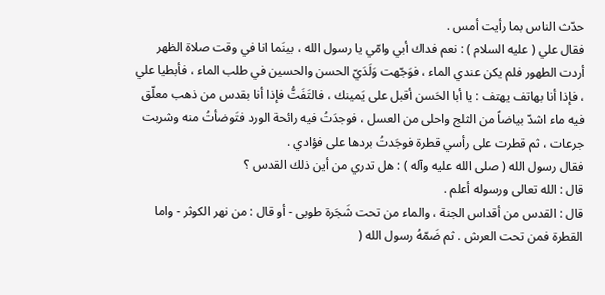حدّث الناس بما رأيت أمس .
فقال علي ( عليه السلام ) : نعم فداك أبي وامّي يا رسول الله ، بينَما انا في وقت صلاة الظهر أردت الطهور فلم يكن عندي الماء ، فوَجّهت وَلَدَيّ الحسن والحسين في طلب الماء ، فأبطيا علي ، فإذا أنا بهاتف يهتف : يا أبا الحَسن أقبل على يَمينك ، فالتَفَتُّ فإذا أنا بقدس من ذهب معلّق فيه ماء اشدّ بياضاً من الثلج واحلى من العسل ، فوجدَتُ فيه رائحة الورد فتَوضأتُ منه وشربت جرعات ، ثم قطرت على رأسي قطرة فوجَدتُ بردها على فؤادي .
فقال رسول الله ( صلى الله عليه وآله ) : هل تدري من أين ذلك القدس ؟
قال : الله تعالى ورسوله أعلم .
قال : القدس من أقداس الجنة ، والماء من تحت شَجَرة طوبى - أو قال : من نهر الكوثر - واما القطرة فمن تحت العرش . ثم ضَمّهُ رسول الله (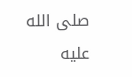صلى الله عليه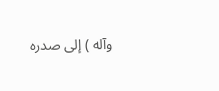وآله ) إلى صدره